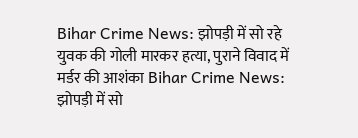Bihar Crime News: झोपड़ी में सो रहे युवक की गोली मारकर हत्या, पुराने विवाद में मर्डर की आशंका Bihar Crime News: झोपड़ी में सो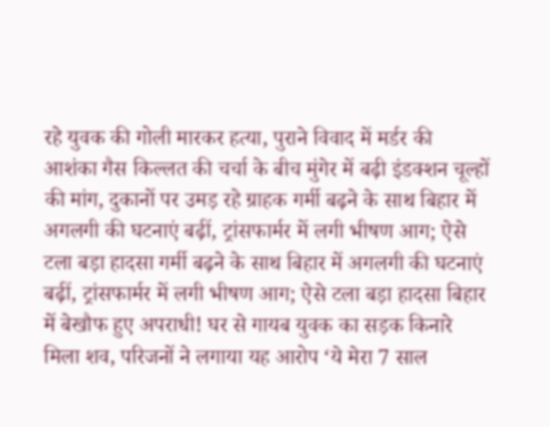रहे युवक की गोली मारकर हत्या, पुराने विवाद में मर्डर की आशंका गैस किल्लत की चर्चा के बीच मुंगेर में बढ़ी इंडक्शन चूल्हों की मांग, दुकानों पर उमड़ रहे ग्राहक गर्मी बढ़ने के साथ बिहार में अगलगी की घटनाएं बढ़ीं, ट्रांसफार्मर में लगी भीषण आग; ऐसे टला बड़ा हादसा गर्मी बढ़ने के साथ बिहार में अगलगी की घटनाएं बढ़ीं, ट्रांसफार्मर में लगी भीषण आग; ऐसे टला बड़ा हादसा बिहार में बेखौफ हुए अपराधी! घर से गायब युवक का सड़क किनारे मिला शव, परिजनों ने लगाया यह आरोप ‘ये मेरा 7 साल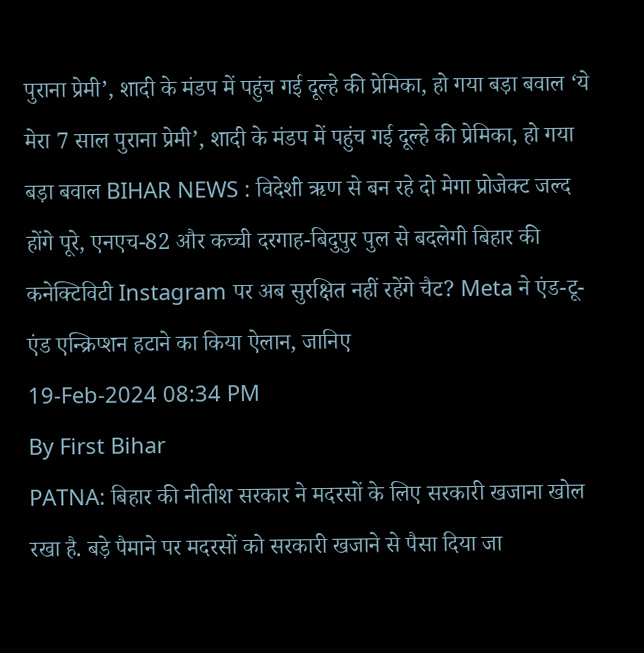पुराना प्रेमी’, शादी के मंडप में पहुंच गई दूल्हे की प्रेमिका, हो गया बड़ा बवाल ‘ये मेरा 7 साल पुराना प्रेमी’, शादी के मंडप में पहुंच गई दूल्हे की प्रेमिका, हो गया बड़ा बवाल BIHAR NEWS : विदेशी ऋण से बन रहे दो मेगा प्रोजेक्ट जल्द होंगे पूरे, एनएच-82 और कच्ची दरगाह-बिदुपुर पुल से बदलेगी बिहार की कनेक्टिविटी Instagram पर अब सुरक्षित नहीं रहेंगे चैट? Meta ने एंड-टू-एंड एन्क्रिप्शन हटाने का किया ऐलान, जानिए
19-Feb-2024 08:34 PM
By First Bihar
PATNA: बिहार की नीतीश सरकार ने मदरसों के लिए सरकारी खजाना खोल रखा है. बड़े पैमाने पर मदरसों को सरकारी खजाने से पैसा दिया जा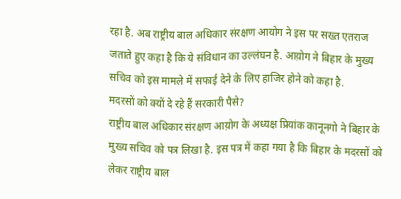रहा है. अब राष्ट्रीय बाल अधिकार संरक्षण आयोग ने इस पर सख्त एतराज जताते हुए कहा है कि ये संविधान का उल्लंघन है. आय़ोग ने बिहार के मुख्य सचिव को इस मामले में सफाई देने के लिए हाजिर होने को कहा है.
मदरसों को क्यों दे रहे हैं सरकारी पैसे?
राष्ट्रीय बाल अधिकार संरक्षण आय़ोग के अध्यक्ष प्रियांक कानूनगो ने बिहार के मुख्य सचिव को पत्र लिखा है. इस पत्र में कहा गया है कि बिहार के मदरसों को लेकर राष्ट्रीय बाल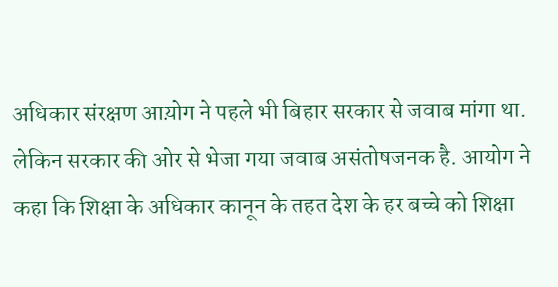अधिकार संरक्षण आय़ोग ने पहले भी बिहार सरकार से जवाब मांगा था. लेकिन सरकार की ओर से भेजा गया जवाब असंतोषजनक है. आयोग ने कहा कि शिक्षा के अधिकार कानून के तहत देश के हर बच्चे को शिक्षा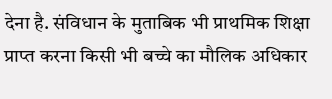देना है. संविधान के मुताबिक भी प्राथमिक शिक्षा प्राप्त करना किसी भी बच्चे का मौलिक अधिकार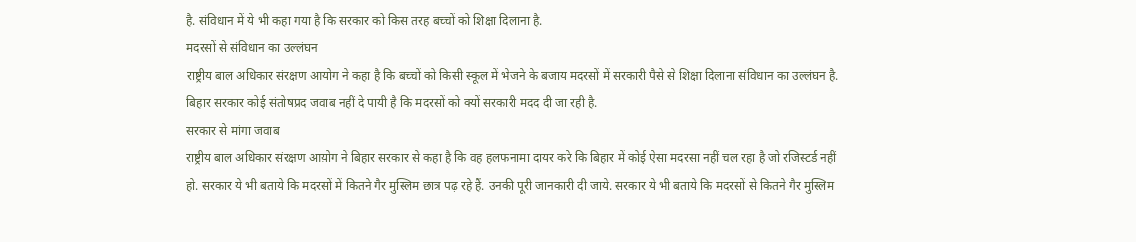है. संविधान में ये भी कहा गया है कि सरकार को किस तरह बच्चों को शिक्षा दिलाना है.
मदरसों से संविधान का उल्लंघन
राष्ट्रीय बाल अधिकार संरक्षण आयोग ने कहा है कि बच्चों को किसी स्कूल में भेजने के बजाय मदरसों में सरकारी पैसे से शिक्षा दिलाना संविधान का उल्लंघन है. बिहार सरकार कोई संतोषप्रद जवाब नहीं दे पायी है कि मदरसों को क्यों सरकारी मदद दी जा रही है.
सरकार से मांगा जवाब
राष्ट्रीय बाल अधिकार संरक्षण आय़ोग ने बिहार सरकार से कहा है कि वह हलफनामा दायर करे कि बिहार में कोई ऐसा मदरसा नहीं चल रहा है जो रजिस्टर्ड नहीं हो. सरकार ये भी बताये कि मदरसों में कितने गैर मुस्लिम छात्र पढ़ रहे हैं. उनकी पूरी जानकारी दी जाये. सरकार ये भी बताये कि मदरसों से कितने गैर मुस्लिम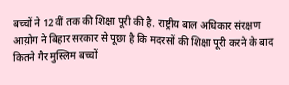बच्चों ने 12वीं तक की शिक्षा पूरी की है. राष्ट्रीय बाल अधिकार संरक्षण आय़ोग ने बिहार सरकार से पूछा है कि मदरसों की शिक्षा पूरी करने के बाद कितने गैर मुस्लिम बच्चों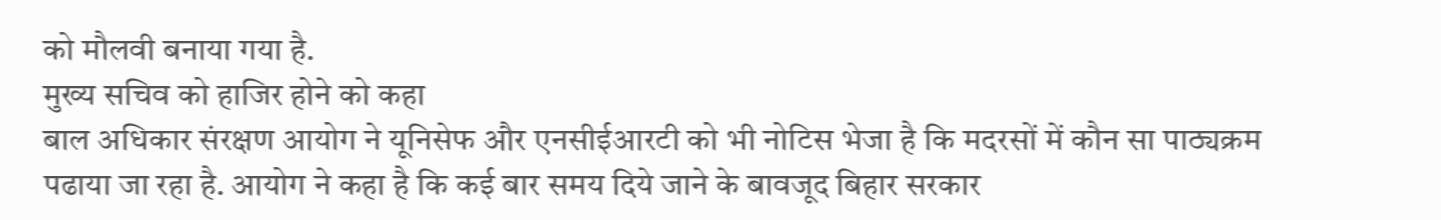को मौलवी बनाया गया है.
मुख्य सचिव को हाजिर होने को कहा
बाल अधिकार संरक्षण आयोग ने यूनिसेफ और एनसीईआरटी को भी नोटिस भेजा है कि मदरसों में कौन सा पाठ्यक्रम पढाया जा रहा है. आयोग ने कहा है कि कई बार समय दिये जाने के बावजूद बिहार सरकार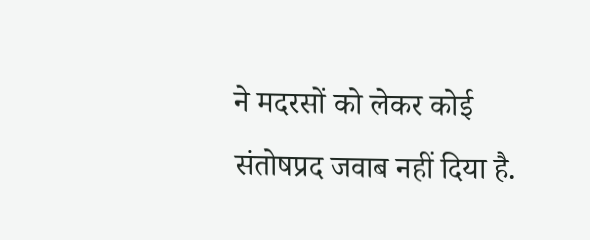ने मदरसों को लेकर कोई संतोषप्रद जवाब नहीं दिया है.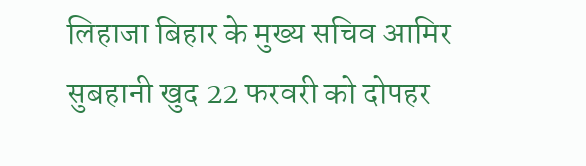लिहाजा बिहार के मुख्य सचिव आमिर सुबहानी खुद 22 फरवरी को दोपहर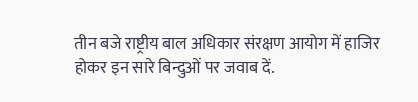तीन बजे राष्ट्रीय बाल अधिकार संरक्षण आयोग में हाजिर होकर इन सारे बिन्दुओं पर जवाब दें.